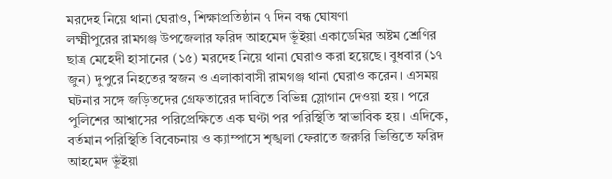মরদেহ নিয়ে থানা ঘেরাও, শিক্ষাপ্রতিষ্ঠান ৭ দিন বন্ধ ঘোষণা
লক্ষ্মীপুরের রামগঞ্জ উপজেলার ফরিদ আহমেদ ভূঁইয়া একাডেমির অষ্টম শ্রেণির ছাত্র মেহেদী হাসানের (১৫) মরদেহ নিয়ে থানা ঘেরাও করা হয়েছে। বুধবার (১৭ জুন) দুপুরে নিহতের স্বজন ও এলাকাবাসী রামগঞ্জ থানা ঘেরাও করেন। এসময় ঘটনার সঙ্গে জড়িতদের গ্রেফতারের দাবিতে বিভিন্ন স্লোগান দেওয়া হয়। পরে পুলিশের আশ্বাসের পরিপ্রেক্ষিতে এক ঘণ্টা পর পরিস্থিতি স্বাভাবিক হয়। এদিকে, বর্তমান পরিস্থিতি বিবেচনায় ও ক্যাম্পাসে শৃঙ্খলা ফেরাতে জরুরি ভিত্তিতে ফরিদ আহমেদ ভূঁইয়া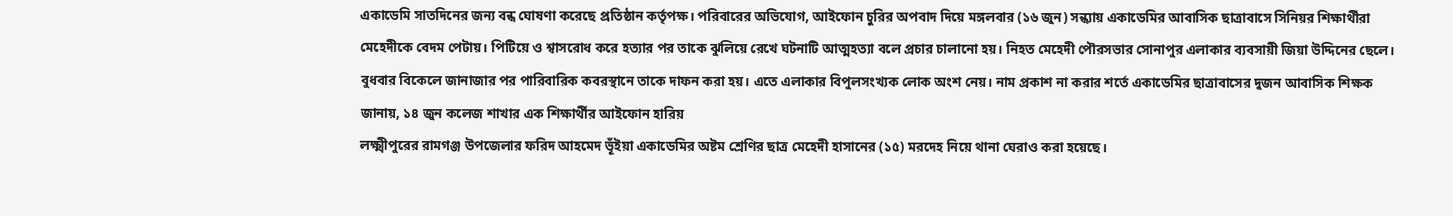একাডেমি সাতদিনের জন্য বন্ধ ঘোষণা করেছে প্রতিষ্ঠান কর্তৃপক্ষ। পরিবারের অভিযোগ, আইফোন চুরির অপবাদ দিয়ে মঙ্গলবার (১৬ জুন) সন্ধ্যায় একাডেমির আবাসিক ছাত্রাবাসে সিনিয়র শিক্ষার্থীরা মেহেদীকে বেদম পেটায়। পিটিয়ে ও শ্বাসরোধ করে হত্যার পর তাকে ঝুলিয়ে রেখে ঘটনাটি আত্মহত্যা বলে প্রচার চালানো হয়। নিহত মেহেদী পৌরসভার সোনাপুর এলাকার ব্যবসায়ী জিয়া উদ্দিনের ছেলে। বুধবার বিকেলে জানাজার পর পারিবারিক কবরস্থানে তাকে দাফন করা হয়। এতে এলাকার বিপুলসংখ্যক লোক অংশ নেয়। নাম প্রকাশ না করার শর্তে একাডেমির ছাত্রাবাসের দুজন আবাসিক শিক্ষক জানায়, ১৪ জুন কলেজ শাখার এক শিক্ষার্থীর আইফোন হারিয়
লক্ষ্মীপুরের রামগঞ্জ উপজেলার ফরিদ আহমেদ ভূঁইয়া একাডেমির অষ্টম শ্রেণির ছাত্র মেহেদী হাসানের (১৫) মরদেহ নিয়ে থানা ঘেরাও করা হয়েছে।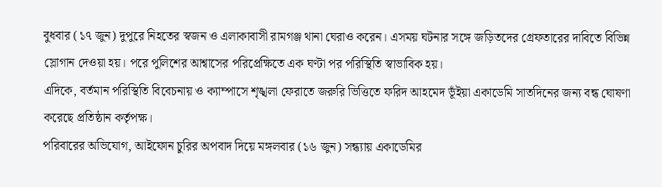বুধবার (১৭ জুন) দুপুরে নিহতের স্বজন ও এলাকাবাসী রামগঞ্জ থানা ঘেরাও করেন। এসময় ঘটনার সঙ্গে জড়িতদের গ্রেফতারের দাবিতে বিভিন্ন স্লোগান দেওয়া হয়। পরে পুলিশের আশ্বাসের পরিপ্রেক্ষিতে এক ঘণ্টা পর পরিস্থিতি স্বাভাবিক হয়।
এদিকে, বর্তমান পরিস্থিতি বিবেচনায় ও ক্যাম্পাসে শৃঙ্খলা ফেরাতে জরুরি ভিত্তিতে ফরিদ আহমেদ ভূঁইয়া একাডেমি সাতদিনের জন্য বন্ধ ঘোষণা করেছে প্রতিষ্ঠান কর্তৃপক্ষ।
পরিবারের অভিযোগ, আইফোন চুরির অপবাদ দিয়ে মঙ্গলবার (১৬ জুন) সন্ধ্যায় একাডেমির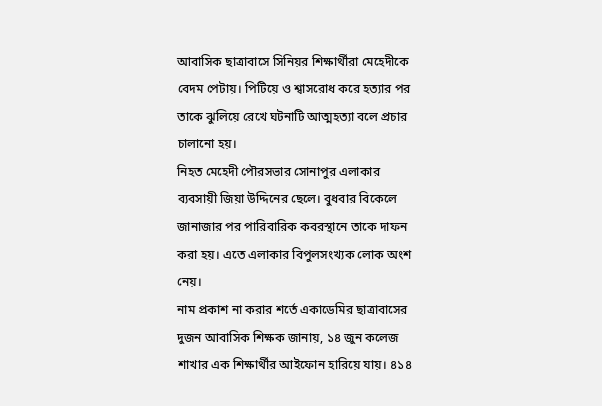আবাসিক ছাত্রাবাসে সিনিয়র শিক্ষার্থীরা মেহেদীকে বেদম পেটায়। পিটিয়ে ও শ্বাসরোধ করে হত্যার পর তাকে ঝুলিয়ে রেখে ঘটনাটি আত্মহত্যা বলে প্রচার চালানো হয়।
নিহত মেহেদী পৌরসভার সোনাপুর এলাকার ব্যবসায়ী জিয়া উদ্দিনের ছেলে। বুধবার বিকেলে জানাজার পর পারিবারিক কবরস্থানে তাকে দাফন করা হয়। এতে এলাকার বিপুলসংখ্যক লোক অংশ নেয়।
নাম প্রকাশ না করার শর্তে একাডেমির ছাত্রাবাসের দুজন আবাসিক শিক্ষক জানায়, ১৪ জুন কলেজ শাখার এক শিক্ষার্থীর আইফোন হারিয়ে যায়। ৪১৪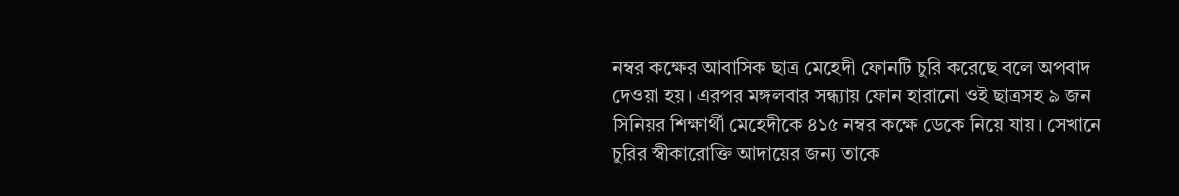নম্বর কক্ষের আবাসিক ছাত্র মেহেদী ফোনটি চুরি করেছে বলে অপবাদ দেওয়া হয়। এরপর মঙ্গলবার সন্ধ্যায় ফোন হারানো ওই ছাত্রসহ ৯ জন সিনিয়র শিক্ষার্থী মেহেদীকে ৪১৫ নম্বর কক্ষে ডেকে নিয়ে যায়। সেখানে চুরির স্বীকারোক্তি আদায়ের জন্য তাকে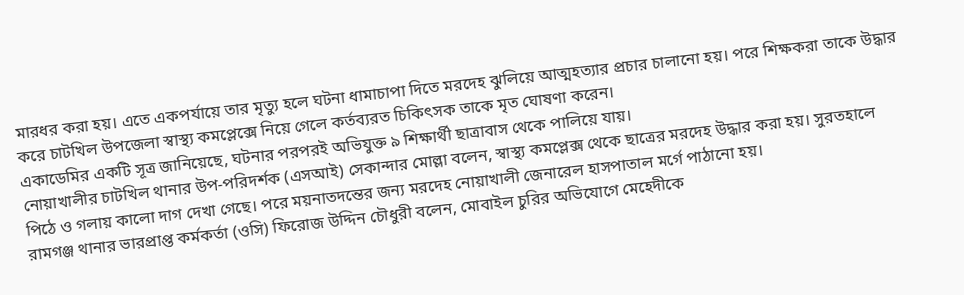মারধর করা হয়। এতে একপর্যায়ে তার মৃত্যু হলে ঘটনা ধামাচাপা দিতে মরদেহ ঝুলিয়ে আত্মহত্যার প্রচার চালানো হয়। পরে শিক্ষকরা তাকে উদ্ধার করে চাটখিল উপজেলা স্বাস্থ্য কমপ্লেক্সে নিয়ে গেলে কর্তব্যরত চিকিৎসক তাকে মৃত ঘোষণা করেন।
একাডেমির একটি সূত্র জানিয়েছে, ঘটনার পরপরই অভিযুক্ত ৯ শিক্ষার্থী ছাত্রাবাস থেকে পালিয়ে যায়।
নোয়াখালীর চাটখিল থানার উপ-পরিদর্শক (এসআই) সেকান্দার মোল্লা বলেন, স্বাস্থ্য কমপ্লেক্স থেকে ছাত্রের মরদেহ উদ্ধার করা হয়। সুরতহালে পিঠে ও গলায় কালো দাগ দেখা গেছে। পরে ময়নাতদন্তের জন্য মরদেহ নোয়াখালী জেনারেল হাসপাতাল মর্গে পাঠানো হয়।
রামগঞ্জ থানার ভারপ্রাপ্ত কর্মকর্তা (ওসি) ফিরোজ উদ্দিন চৌধুরী বলেন, মোবাইল চুরির অভিযোগে মেহেদীকে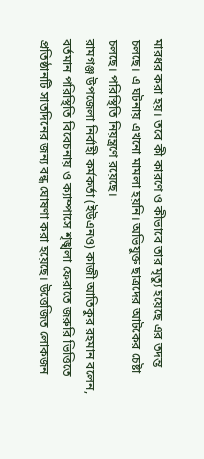মারধর করা হয়। তবে কী কারণে ও কীভাবে তার মৃত্যু হয়েছে এর তদন্ত চলছে। এ ঘটনায় এখনো মামলা হয়নি। অভিযুক্ত ছাত্রদের আটকের চেষ্টা চলছে। পরিস্থিতি নিয়ন্ত্রণে রয়েছে।
রামগঞ্জ উপজেলা নির্বাহী কর্মকর্তা (ইউএনও) কাজী আতিকুর রহমান বলেন, বর্তমান পরিস্থিতি বিবেচনায় ও ক্যাম্পাসে শৃঙ্খলা ফেরাতে জরুরি ভিত্তিতে প্রতিষ্ঠানটি সাতদিনের জন্য বন্ধ ঘোষণা করা হয়েছে। উত্তেজিত লোকজন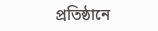প্রতিষ্ঠানে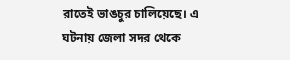রাতেই ভাঙচুর চালিয়েছে। এ ঘটনায় জেলা সদর থেকে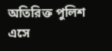অতিরিক্ত পুলিশ এসে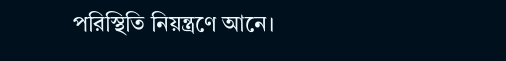পরিস্থিতি নিয়ন্ত্রণে আনে।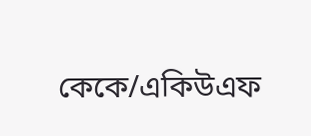কেকে/একিউএফ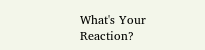What's Your Reaction?